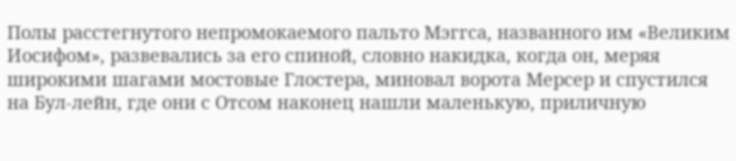Полы расстегнутого непромокаемого пальто Мэггса, названного им «Великим Иосифом», развевались за его спиной, словно накидка, когда он, меряя широкими шагами мостовые Глостера, миновал ворота Мерсер и спустился на Бул-лейн, где они с Отсом наконец нашли маленькую, приличную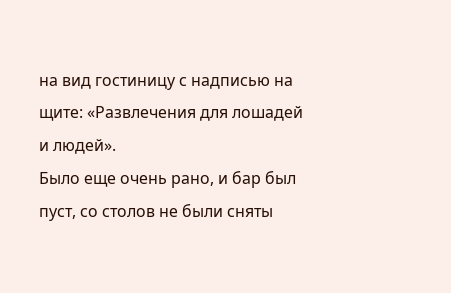на вид гостиницу с надписью на щите: «Развлечения для лошадей и людей».
Было еще очень рано, и бар был пуст, со столов не были сняты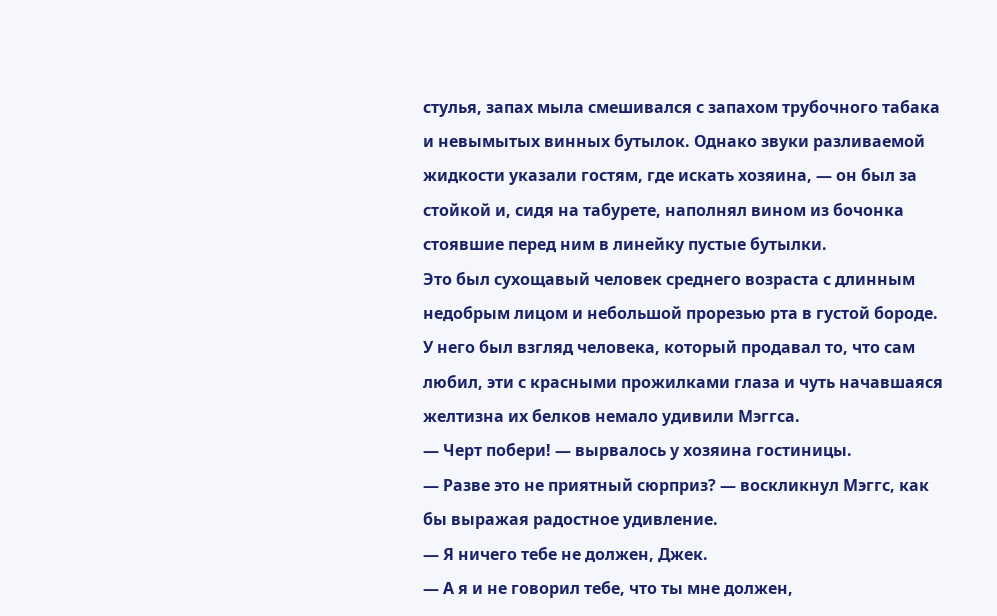стулья, запах мыла смешивался с запахом трубочного табака и невымытых винных бутылок. Однако звуки разливаемой жидкости указали гостям, где искать хозяина, — он был за стойкой и, сидя на табурете, наполнял вином из бочонка стоявшие перед ним в линейку пустые бутылки.
Это был сухощавый человек среднего возраста с длинным недобрым лицом и небольшой прорезью рта в густой бороде. У него был взгляд человека, который продавал то, что сам любил, эти с красными прожилками глаза и чуть начавшаяся желтизна их белков немало удивили Мэггса.
— Черт побери! — вырвалось у хозяина гостиницы.
— Разве это не приятный сюрприз? — воскликнул Мэггс, как бы выражая радостное удивление.
— Я ничего тебе не должен, Джек.
— А я и не говорил тебе, что ты мне должен,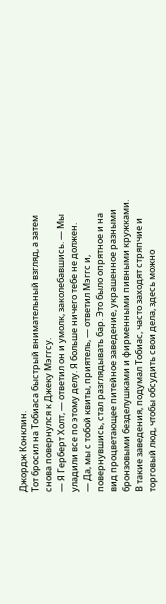Джордж Конклин.
Тот бросил на Тобиаса быстрый внимательный взгляд, а затем снова повернулся к Джеку Мэггсу.
— Я Герберт Холт, — ответил он и умолк, заколебавшись. — Мы уладили все по этому делу. Я больше ничего тебе не должен.
— Да, мы с тобой квиты, приятель, — ответил Мэггс и, повернувшись, стал разглядывать бар. Это было опрятное и на вид процветающее питейное заведение, украшенное разными бронзовыми безделушками и фирменными пивными кружками. В такие заведения, подумал Тобиас, часто заходят стряпчие и торговый люд, чтобы обсудить свои дела, здесь можно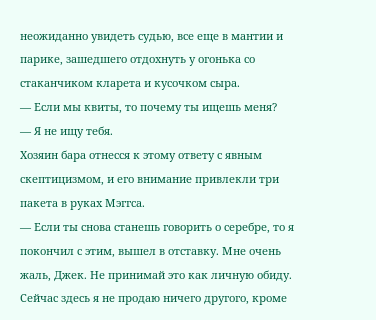неожиданно увидеть судью, все еще в мантии и парике, зашедшего отдохнуть у огонька со стаканчиком кларета и кусочком сыра.
— Если мы квиты, то почему ты ищешь меня?
— Я не ищу тебя.
Хозяин бара отнесся к этому ответу с явным скептицизмом, и его внимание привлекли три пакета в руках Мэггса.
— Если ты снова станешь говорить о серебре, то я покончил с этим, вышел в отставку. Мне очень жаль, Джек. Не принимай это как личную обиду. Сейчас здесь я не продаю ничего другого, кроме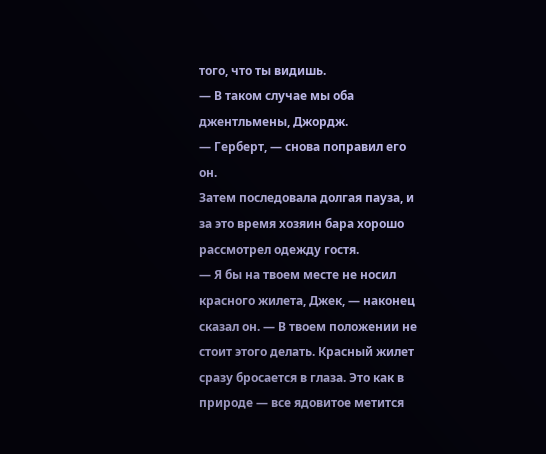того, что ты видишь.
— В таком случае мы оба джентльмены, Джордж.
— Герберт, — снова поправил его он.
Затем последовала долгая пауза, и за это время хозяин бара хорошо рассмотрел одежду гостя.
— Я бы на твоем месте не носил красного жилета, Джек, — наконец сказал он. — В твоем положении не стоит этого делать. Красный жилет сразу бросается в глаза. Это как в природе — все ядовитое метится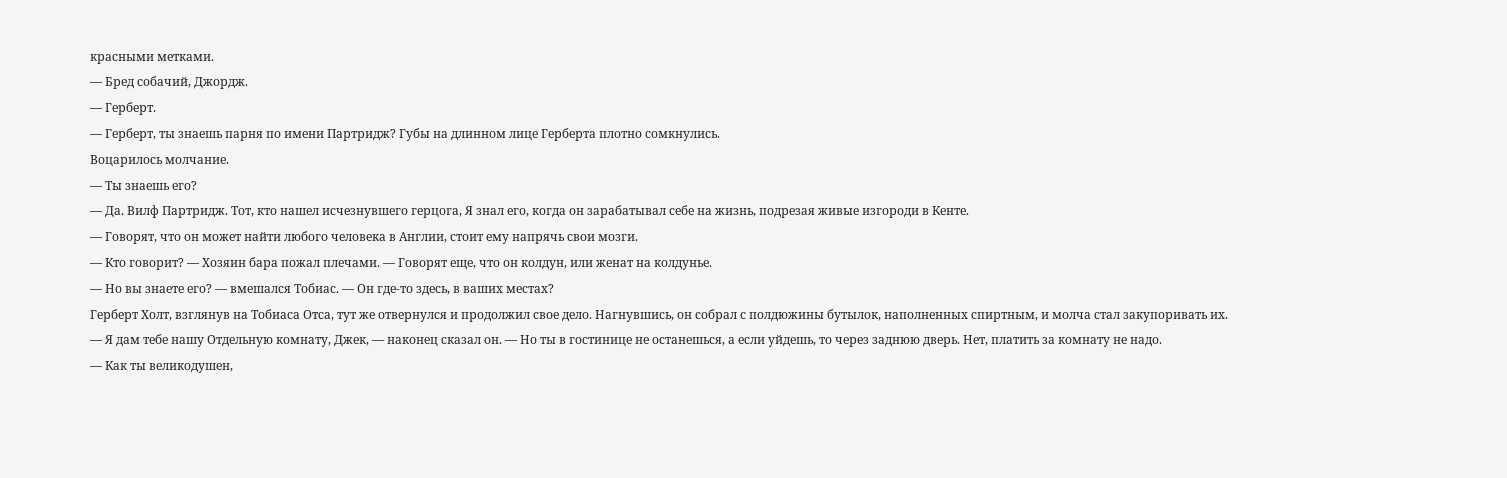красными метками.
— Бред собачий, Джордж.
— Герберт.
— Герберт, ты знаешь парня по имени Партридж? Губы на длинном лице Герберта плотно сомкнулись.
Воцарилось молчание.
— Ты знаешь его?
— Да. Вилф Партридж. Тот, кто нашел исчезнувшего герцога, Я знал его, когда он зарабатывал себе на жизнь, подрезая живые изгороди в Кенте.
— Говорят, что он может найти любого человека в Англии, стоит ему напрячь свои мозги.
— Кто говорит? — Хозяин бара пожал плечами. — Говорят еще, что он колдун, или женат на колдунье.
— Но вы знаете его? — вмешался Тобиас. — Он где-то здесь, в ваших местах?
Герберт Холт, взглянув на Тобиаса Отса, тут же отвернулся и продолжил свое дело. Нагнувшись, он собрал с полдюжины бутылок, наполненных спиртным, и молча стал закупоривать их.
— Я дам тебе нашу Отдельную комнату, Джек, — наконец сказал он. — Но ты в гостинице не останешься, а если уйдешь, то через заднюю дверь. Нет, платить за комнату не надо.
— Как ты великодушен,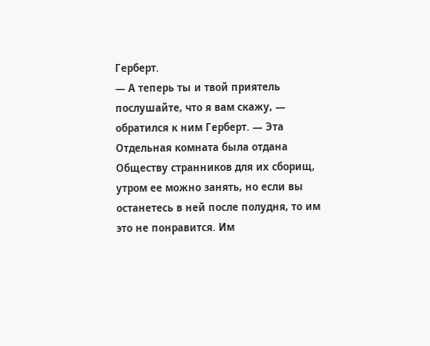Герберт.
— А теперь ты и твой приятель послушайте, что я вам скажу, — обратился к ним Герберт. — Эта Отдельная комната была отдана Обществу странников для их сборищ, утром ее можно занять, но если вы останетесь в ней после полудня, то им это не понравится. Им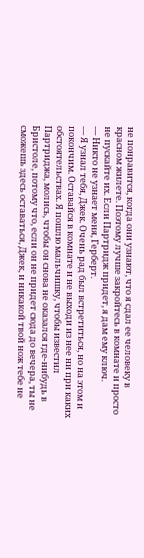не понравится, когда они узнают, что я сдал ее человеку в красном жилете. Поэтому лучше закройтесь в комнате и просто не пускайте их. Если Партридж придет, я дам ему ключ.
— Никто не узнает меня, Герберт.
— Я узнал тебя, Джек. Очень рад был встретиться, но на этом и покончим. Оставайся в комнате и не выходи из нее ни при каких обстоятельствах. Я пошлю мальчишку, чтобы известил Партриджа, молись, чтобы он снова не оказался где-нибудь в Бристоле, потому что, если он не придет сюда до вечера, ты не сможешь здесь оставаться, Джек, и никакой твой нож тебе не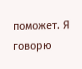поможет. Я говорю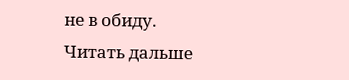не в обиду.
Читать дальше